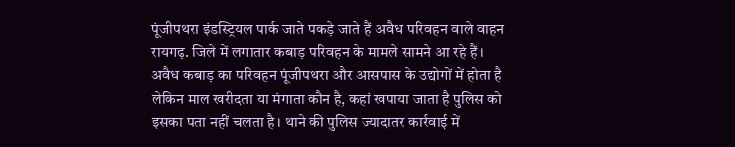पूंजीपथरा इंडस्ट्रियल पार्क जाते पकड़े जाते हैं अवैध परिवहन वाले वाहन
रायगढ़. जिले में लगातार कबाड़ परिवहन के मामले सामने आ रहे हैं। अवैध कबाड़ का परिवहन पूंजीपथरा और आसपास के उद्योगों में होता है लेकिन माल खरीदता या मंगाता कौन है, कहां खपाया जाता है पुलिस को इसका पता नहीं चलता है। थाने की पुलिस ज्यादातर कार्रवाई में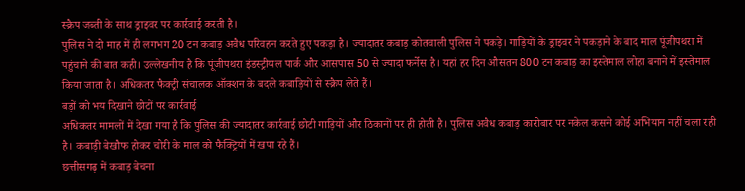स्क्रैप जब्ती के साथ ड्राइवर पर कार्रवाई करती है।
पुलिस ने दो माह में ही लगभग 20 टन कबाड़ अवैध परिवहन करते हुए पकड़ा है। ज्यादातर कबाड़ कोतवाली पुलिस ने पकड़े। गाड़ियों के ड्राइवर ने पकड़ाने के बाद माल पूंजीपथरा में पहुंचाने की बात कही। उल्लेखनीय है कि पूंजीपथरा इंडस्ट्रीयल पार्क और आसपास 50 से ज्यादा फर्नेस है। यहां हर दिन औसतन 800 टन कबाड़ का इस्तेमाल लोहा बनाने में इस्तेमाल किया जाता है। अधिकतर फैक्ट्री संचालक ऑक्शन के बदले कबाड़ियों से स्क्रैप लेते हैं।
बड़ों को भय दिखाने छोटों पर कार्रवाई
अधिकतर मामलों में देखा गया है कि पुलिस की ज्यादातर कार्रवाई छोटी गाड़ियों और ठिकानों पर ही होती है। पुलिस अवैध कबाड़ कारोबार पर नकेल कसने कोई अभियान नहीं चला रही है। कबाड़ी बेखौफ होकर चोरी के माल को फैक्ट्रियों में खपा रहे हैं।
छत्तीसगढ़ में कबाड़ बेचना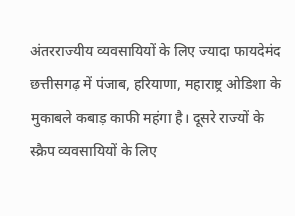अंतरराज्यीय व्यवसायियों के लिए ज्यादा फायदेमंद
छत्तीसगढ़ में पंजाब, हरियाणा, महाराष्ट्र ओडिशा के मुकाबले कबाड़ काफी महंगा है। दूसरे राज्यों के स्क्रैप व्यवसायियों के लिए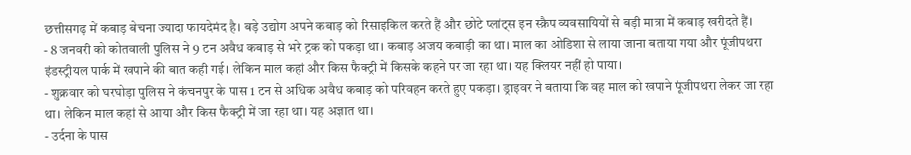छत्तीसगढ़ में कबाड़ बेचना ज्यादा फायदेमंद है। बड़े उद्योग अपने कबाड़ को रिसाइकिल करते हैं और छोटे प्लांट्स इन स्क्रैप व्यवसायियों से बड़ी मात्रा में कबाड़ खरीदते हैं।
- 8 जनवरी को कोतवाली पुलिस ने 9 टन अवैध कबाड़ से भरे ट्रक को पकड़ा था। कबाड़ अजय कबाड़ी का था। माल का ओडिशा से लाया जाना बताया गया और पूंजीपथरा इंडस्ट्रीयल पार्क में खपाने की बात कही गई। लेकिन माल कहां और किस फैक्ट्री में किसके कहने पर जा रहा था। यह क्लियर नहीं हो पाया।
- शुक्रवार को घरघोड़ा पुलिस ने कंचनपुर के पास 1 टन से अधिक अवैध कबाड़ को परिवहन करते हुए पकड़ा। ड्राइवर ने बताया कि वह माल को खपाने पूंजीपथरा लेकर जा रहा था। लेकिन माल कहां से आया और किस फैक्ट्री में जा रहा था। यह अज्ञात था।
- उर्दना के पास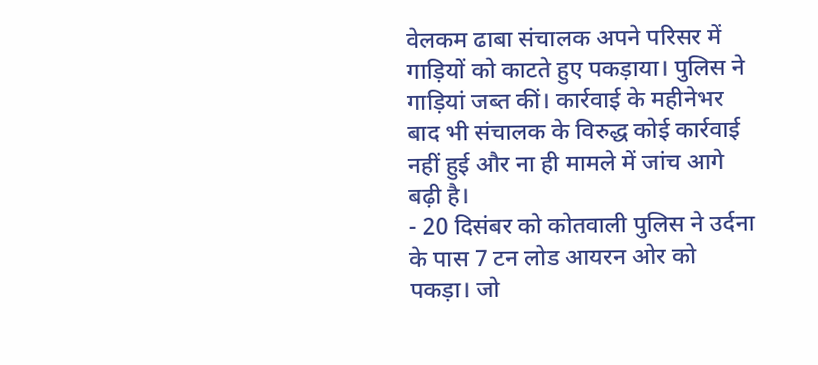वेलकम ढाबा संचालक अपने परिसर में गाड़ियों को काटते हुए पकड़ाया। पुलिस ने गाड़ियां जब्त कीं। कार्रवाई के महीनेभर बाद भी संचालक के विरुद्ध कोई कार्रवाई नहीं हुई और ना ही मामले में जांच आगे बढ़ी है।
- 20 दिसंबर को कोतवाली पुलिस ने उर्दना के पास 7 टन लोड आयरन ओर को पकड़ा। जो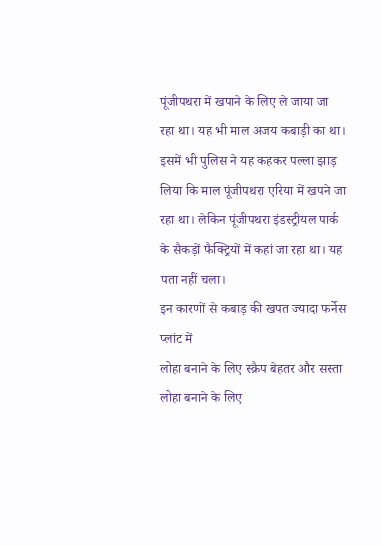पूंजीपथरा में खपाने के लिए ले जाया जा रहा था। यह भी माल अजय कबाड़ी का था। इसमें भी पुलिस ने यह कहकर पल्ला झाड़ लिया कि माल पूंजीपथरा एरिया में खपने जा रहा था। लेकिन पूंजीपथरा इंडस्ट्रीयल पार्क के सैकड़ों फैक्ट्रियों में कहां जा रहा था। यह पता नहीं चला।
इन कारणों से कबाड़ की खपत ज्यादा फर्नेस प्लांट में
लोहा बनाने के लिए स्क्रैप बेहतर और सस्ता
लोहा बनाने के लिए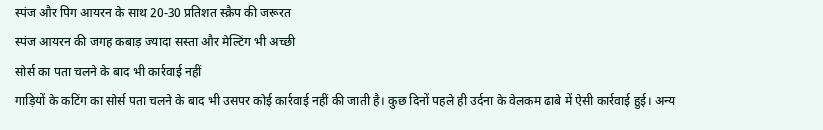स्पंज और पिग आयरन के साथ 20-30 प्रतिशत स्क्रैप की जरूरत
स्पंज आयरन की जगह कबाड़ ज्यादा सस्ता और मेल्टिंग भी अच्छी
सोर्स का पता चलने के बाद भी कार्रवाई नहीं
गाड़ियों के कटिंग का सोर्स पता चलने के बाद भी उसपर कोई कार्रवाई नहीं की जाती है। कुछ दिनों पहले ही उर्दना के वेलकम ढाबे में ऐसी कार्रवाई हुई। अन्य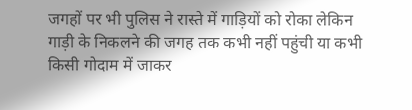जगहों पर भी पुलिस ने रास्ते में गाड़ियों को रोका लेकिन गाड़ी के निकलने की जगह तक कभी नहीं पहुंची या कभी किसी गोदाम में जाकर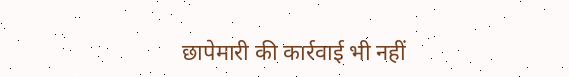छापेमारी की कार्रवाई भी नहीं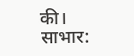की।
साभार: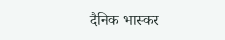दैनिक भास्कर